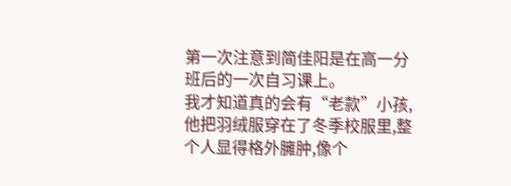第一次注意到简佳阳是在高一分班后的一次自习课上。
我才知道真的会有“老款”小孩,他把羽绒服穿在了冬季校服里,整个人显得格外臃肿,像个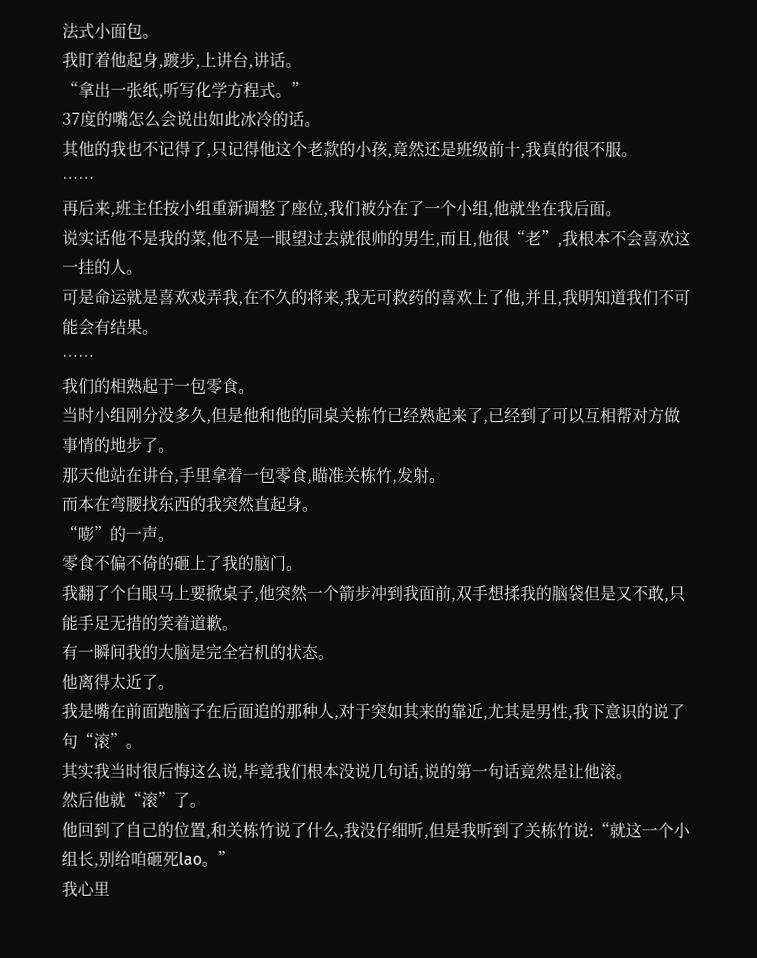法式小面包。
我盯着他起身,踱步,上讲台,讲话。
“拿出一张纸,听写化学方程式。”
37度的嘴怎么会说出如此冰冷的话。
其他的我也不记得了,只记得他这个老款的小孩,竟然还是班级前十,我真的很不服。
……
再后来,班主任按小组重新调整了座位,我们被分在了一个小组,他就坐在我后面。
说实话他不是我的菜,他不是一眼望过去就很帅的男生,而且,他很“老”,我根本不会喜欢这一挂的人。
可是命运就是喜欢戏弄我,在不久的将来,我无可救药的喜欢上了他,并且,我明知道我们不可能会有结果。
……
我们的相熟起于一包零食。
当时小组刚分没多久,但是他和他的同桌关栋竹已经熟起来了,已经到了可以互相帮对方做事情的地步了。
那天他站在讲台,手里拿着一包零食,瞄准关栋竹,发射。
而本在弯腰找东西的我突然直起身。
“嘭”的一声。
零食不偏不倚的砸上了我的脑门。
我翻了个白眼马上要掀桌子,他突然一个箭步冲到我面前,双手想揉我的脑袋但是又不敢,只能手足无措的笑着道歉。
有一瞬间我的大脑是完全宕机的状态。
他离得太近了。
我是嘴在前面跑脑子在后面追的那种人,对于突如其来的靠近,尤其是男性,我下意识的说了句“滚”。
其实我当时很后悔这么说,毕竟我们根本没说几句话,说的第一句话竟然是让他滚。
然后他就“滚”了。
他回到了自己的位置,和关栋竹说了什么,我没仔细听,但是我听到了关栋竹说:“就这一个小组长,别给咱砸死lao。”
我心里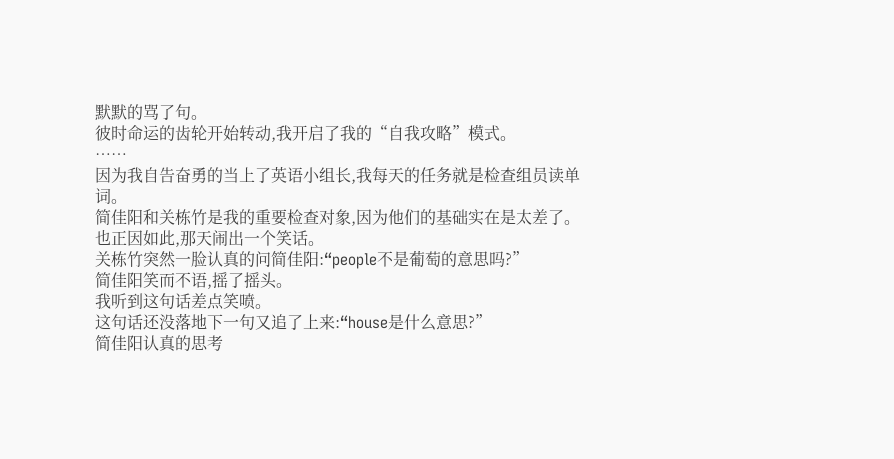默默的骂了句。
彼时命运的齿轮开始转动,我开启了我的“自我攻略”模式。
……
因为我自告奋勇的当上了英语小组长,我每天的任务就是检查组员读单词。
简佳阳和关栋竹是我的重要检查对象,因为他们的基础实在是太差了。
也正因如此,那天闹出一个笑话。
关栋竹突然一脸认真的问简佳阳:“people不是葡萄的意思吗?”
简佳阳笑而不语,摇了摇头。
我听到这句话差点笑喷。
这句话还没落地下一句又追了上来:“house是什么意思?”
简佳阳认真的思考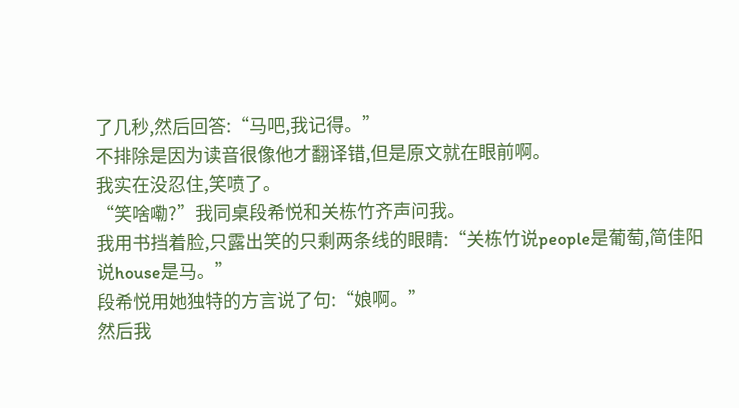了几秒,然后回答:“马吧,我记得。”
不排除是因为读音很像他才翻译错,但是原文就在眼前啊。
我实在没忍住,笑喷了。
“笑啥嘞?”我同桌段希悦和关栋竹齐声问我。
我用书挡着脸,只露出笑的只剩两条线的眼睛:“关栋竹说people是葡萄,简佳阳说house是马。”
段希悦用她独特的方言说了句:“娘啊。”
然后我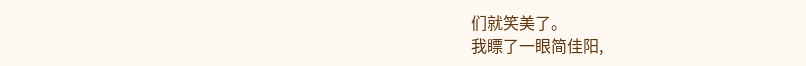们就笑美了。
我瞟了一眼简佳阳,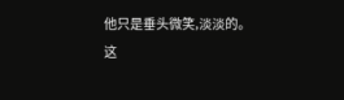他只是垂头微笑,淡淡的。
这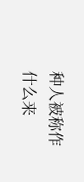种人被称作什么来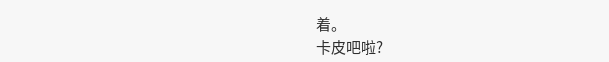着。
卡皮吧啦?